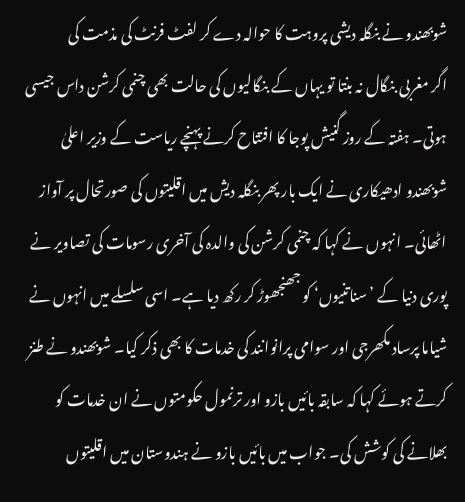شوبھندو نے بنگلہ دیشی پروہت کا حوالہ دے کر لفٹ فرنٹ کی مذمت کی
اگر مغربی بنگال نہ بنتا تو یہاں کے بنگالیوں کی حالت بھی چنمی کرشن داس جیسی ہوتی۔ ہفتہ کے روز گنیش پوجا کا افتتاح کرنے پہنچے ریاست کے وزیر اعلیٰ شوبھندو ادھیکاری نے ایک بار پھر بنگلہ دیش میں اقلیتوں کی صورتحال پر آواز اٹھائی۔ انہوں نے کہا کہ چنمی کرشن کی والدہ کی آخری رسومات کی تصاویر نے پوری دنیا کے ’سناتنیوں‘ کو جھنجھوڑ کر رکھ دیا ہے۔ اسی سلسلے میں انہوں نے شیاما پرساد مکھرجی اور سوامی پرانوانند کی خدمات کا بھی ذکر کیا۔ شوبھندو نے طنز کرتے ہوئے کہا کہ سابقہ بائیں بازو اور ترنمول حکومتوں نے ان خدمات کو بھلانے کی کوشش کی۔ جواب میں بائیں بازو نے ہندوستان میں اقلیتوں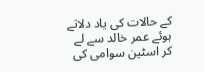کے حالات کی یاد دلاتے ہوئے عمر خالد سے لے کر اسٹین سوامی کی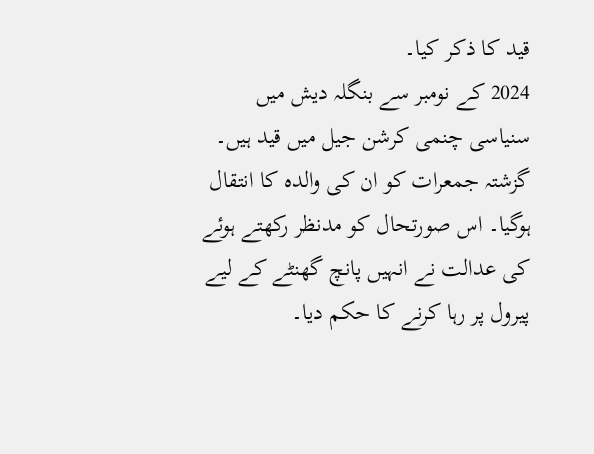قید کا ذکر کیا۔
2024 کے نومبر سے بنگلہ دیش میں سنیاسی چنمی کرشن جیل میں قید ہیں۔ گزشتہ جمعرات کو ان کی والدہ کا انتقال ہوگیا۔ اس صورتحال کو مدنظر رکھتے ہوئے کی عدالت نے انہیں پانچ گھنٹے کے لیے پیرول پر رہا کرنے کا حکم دیا۔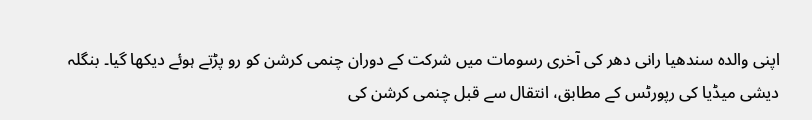اپنی والدہ سندھیا رانی دھر کی آخری رسومات میں شرکت کے دوران چنمی کرشن کو رو پڑتے ہوئے دیکھا گیا۔ بنگلہ دیشی میڈیا کی رپورٹس کے مطابق، انتقال سے قبل چنمی کرشن کی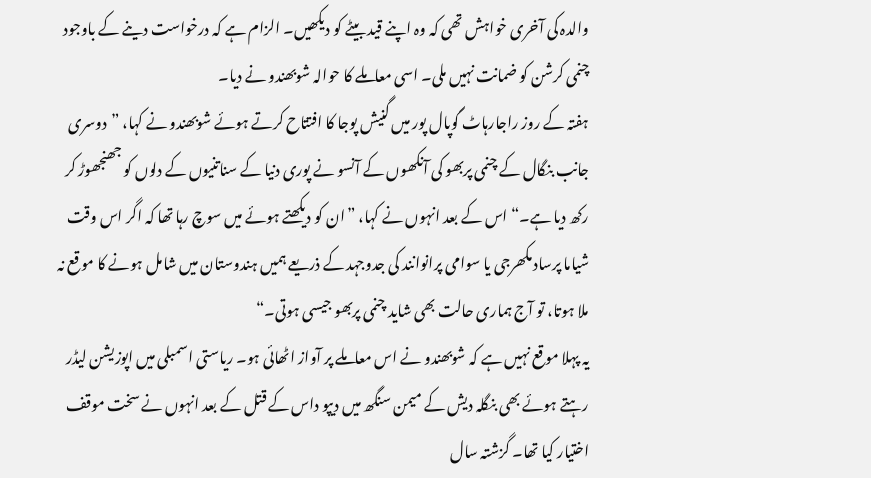والدہ کی آخری خواہش تھی کہ وہ اپنے قید بیٹے کو دیکھیں۔ الزام ہے کہ درخواست دینے کے باوجود چنمی کرشن کو ضمانت نہیں ملی۔ اسی معاملے کا حوالہ شوبھندو نے دیا۔
ہفتہ کے روز راجارہاٹ گوپال پور میں گنیش پوجا کا افتتاح کرتے ہوئے شوبھندو نے کہا، ”دوسری جانب بنگال کے چنمی پربھو کی آنکھوں کے آنسو نے پوری دنیا کے سناتنیوں کے دلوں کو جھنجھوڑ کر رکھ دیا ہے۔“ اس کے بعد انہوں نے کہا، ”ان کو دیکھتے ہوئے میں سوچ رہا تھا کہ اگر اس وقت شیاما پرساد مکھرجی یا سوامی پرانوانند کی جدوجہد کے ذریعے ہمیں ہندوستان میں شامل ہونے کا موقع نہ ملا ہوتا، تو آج ہماری حالت بھی شاید چنمی پربھو جیسی ہوتی۔“
یہ پہلا موقع نہیں ہے کہ شوبھندو نے اس معاملے پر آواز اٹھائی ہو۔ ریاستی اسمبلی میں اپوزیشن لیڈر رہتے ہوئے بھی بنگلہ دیش کے میمن سنگھ میں دیپو داس کے قتل کے بعد انہوں نے سخت موقف اختیار کیا تھا۔ گزشتہ سال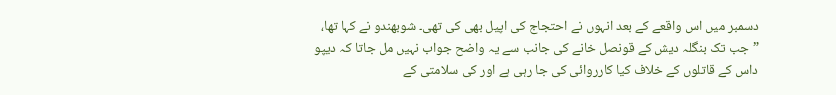دسمبر میں اس واقعے کے بعد انہوں نے احتجاج کی اپیل بھی کی تھی۔ شوبھندو نے کہا تھا، ”جب تک بنگلہ دیش کے قونصل خانے کی جانب سے یہ واضح جواب نہیں مل جاتا کہ دیپو داس کے قاتلوں کے خلاف کیا کارروائی کی جا رہی ہے اور کی سلامتی کے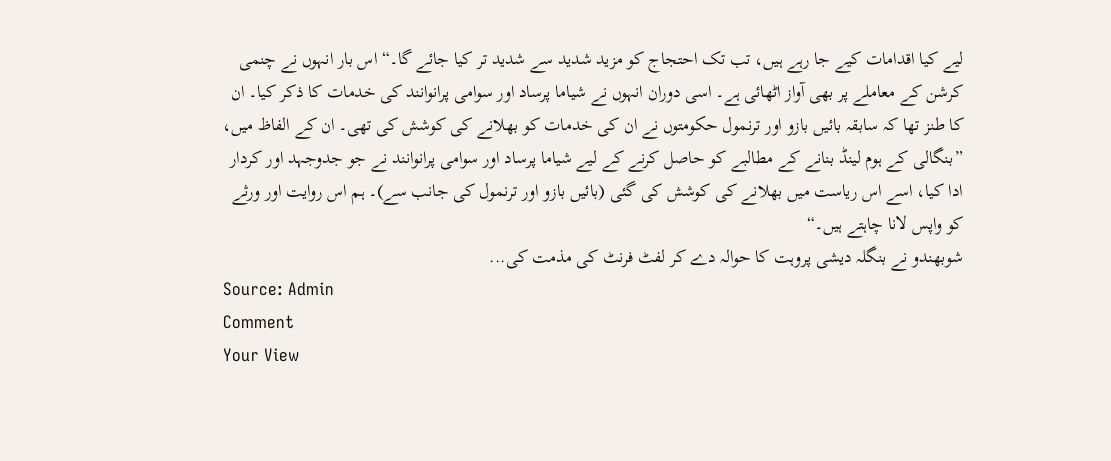لیے کیا اقدامات کیے جا رہے ہیں، تب تک احتجاج کو مزید شدید سے شدید تر کیا جائے گا۔“ اس بار انہوں نے چنمی کرشن کے معاملے پر بھی آواز اٹھائی ہے۔ اسی دوران انہوں نے شیاما پرساد اور سوامی پرانوانند کی خدمات کا ذکر کیا۔ ان کا طنز تھا کہ سابقہ بائیں بازو اور ترنمول حکومتوں نے ان کی خدمات کو بھلانے کی کوشش کی تھی۔ ان کے الفاظ میں، ”بنگالی کے ہوم لینڈ بنانے کے مطالبے کو حاصل کرنے کے لیے شیاما پرساد اور سوامی پرانوانند نے جو جدوجہد اور کردار ادا کیا، اسے اس ریاست میں بھلانے کی کوشش کی گئی (بائیں بازو اور ترنمول کی جانب سے)۔ ہم اس روایت اور ورثے کو واپس لانا چاہتے ہیں۔“
شوبھندو نے بنگلہ دیشی پروہت کا حوالہ دے کر لفٹ فرنٹ کی مذمت کی...
Source: Admin
Comment
Your View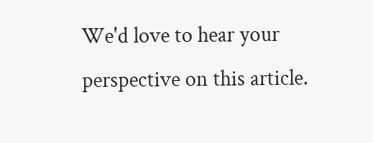We'd love to hear your perspective on this article.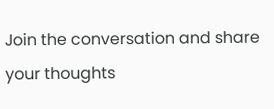Join the conversation and share your thoughts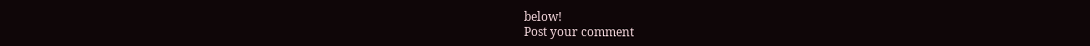below!
Post your comment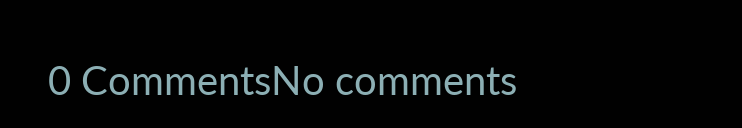0 CommentsNo comments